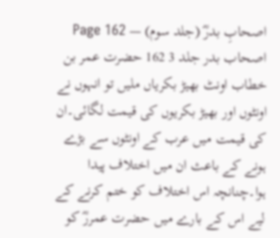اصحابِ بدرؓ (جلد سوم) — Page 162
اصحاب بدر جلد 3 162 حضرت عمر بن خطاب اونٹ بھیڑ بکریاں ملیں تو انہوں نے اونٹوں اور بھیڑ بکریوں کی قیمت لگائی۔ان کی قیمت میں عرب کے اونٹوں سے بڑے ہونے کے باعث ان میں اختلاف پیدا ہوا۔چنانچہ اس اختلاف کو ختم کرنے کے لیے اس کے بارے میں حضرت عمررؓ کو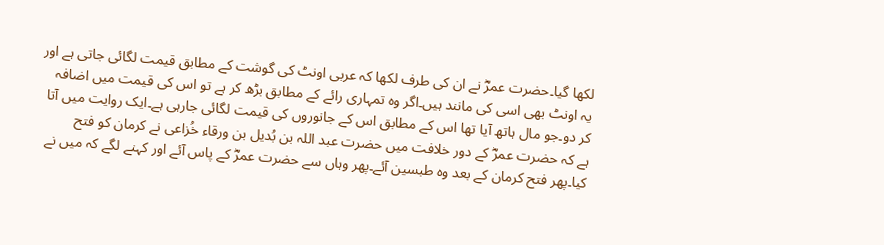لکھا گیا۔حضرت عمرؓ نے ان کی طرف لکھا کہ عربی اونٹ کی گوشت کے مطابق قیمت لگائی جاتی ہے اور یہ اونٹ بھی اسی کی مانند ہیں۔اگر وہ تمہاری رائے کے مطابق بڑھ کر ہے تو اس کی قیمت میں اضافہ کر دو۔جو مال ہاتھ آیا تھا اس کے مطابق اس کے جانوروں کی قیمت لگائی جارہی ہے۔ایک روایت میں آتا ہے کہ حضرت عمرؓ کے دور خلافت میں حضرت عبد اللہ بن بُدیل بن ورقاء خُزاعی نے کرمان کو فتح کیا۔پھر فتح کرمان کے بعد وہ طبسین آئے۔پھر وہاں سے حضرت عمرؓ کے پاس آئے اور کہنے لگے کہ میں نے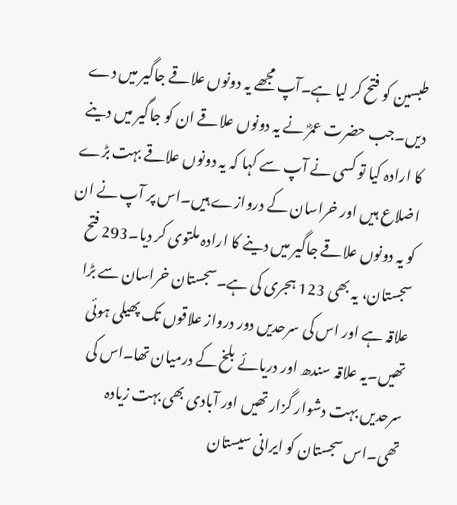طبسین کو فتح کر لیا ہے۔آپ مجھے یہ دونوں علاقے جاگیر میں دے دیں۔جب حضرت عمرؓ نے یہ دونوں علاقے ان کو جاگیر میں دینے کا ارادہ کیا تو کسی نے آپ سے کہا کہ یہ دونوں علاقے بہت بڑے اضلاع ہیں اور خراسان کے دروازے ہیں۔اس پر آپ نے ان کو یہ دونوں علاقے جاگیر میں دینے کا ارادہ ملتوی کر دیا۔293 فتح سجستان، یہ بھی 123 ہجری کی ہے۔سجستان خراسان سے بڑا علاقہ ہے اور اس کی سرحدیں دور درواز علاقوں تک پھیلی ہوئی تھیں۔یہ علاقہ سندھ اور دریائے بلخ کے درمیان تھا۔اس کی سرحدیں بہت دشوار گزار تھیں اور آبادی بھی بہت زیادہ تھی۔اس سجستان کو ایرانی سیستان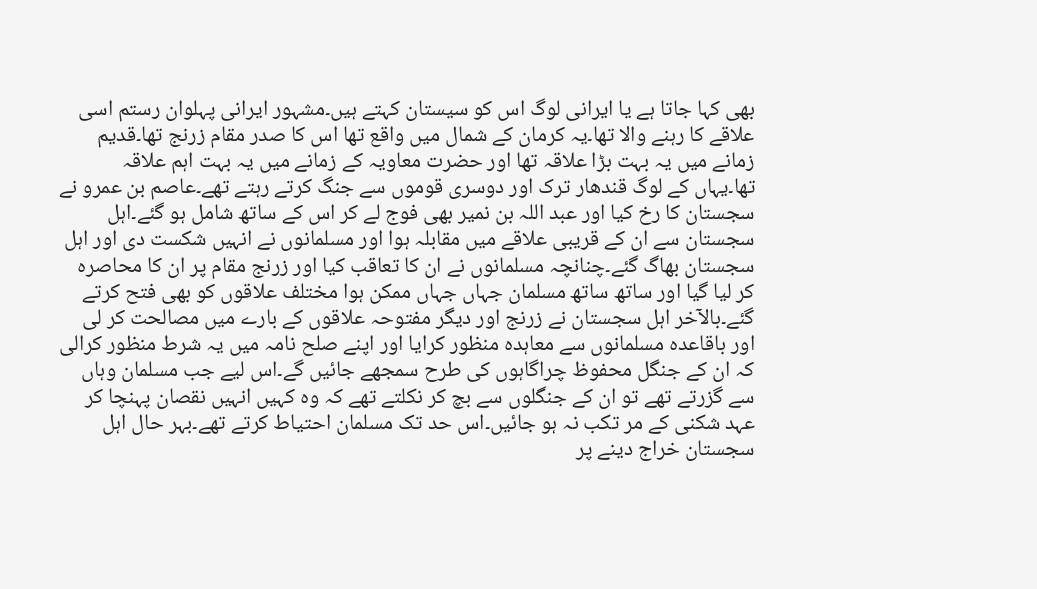بھی کہا جاتا ہے یا ایرانی لوگ اس کو سیستان کہتے ہیں۔مشہور ایرانی پہلوان رستم اسی علاقے کا رہنے والا تھا۔یہ کرمان کے شمال میں واقع تھا اس کا صدر مقام زرنج تھا۔قدیم زمانے میں یہ بہت بڑا علاقہ تھا اور حضرت معاویہ کے زمانے میں یہ بہت اہم علاقہ تھا۔یہاں کے لوگ قندھار ترک اور دوسری قوموں سے جنگ کرتے رہتے تھے۔عاصم بن عمرو نے سجستان کا رخ کیا اور عبد اللہ بن نمیر بھی فوج لے کر اس کے ساتھ شامل ہو گئے۔اہل سجستان سے ان کے قریبی علاقے میں مقابلہ ہوا اور مسلمانوں نے انہیں شکست دی اور اہل سجستان بھاگ گئے۔چنانچہ مسلمانوں نے ان کا تعاقب کیا اور زرنج مقام پر ان کا محاصرہ کر لیا گیا اور ساتھ ساتھ مسلمان جہاں جہاں ممکن ہوا مختلف علاقوں کو بھی فتح کرتے گئے۔بالآخر اہل سجستان نے زرنج اور دیگر مفتوحہ علاقوں کے بارے میں مصالحت کر لی اور باقاعدہ مسلمانوں سے معاہدہ منظور کرایا اور اپنے صلح نامہ میں یہ شرط منظور کرالی کہ ان کے جنگل محفوظ چراگاہوں کی طرح سمجھے جائیں گے۔اس لیے جب مسلمان وہاں سے گزرتے تھے تو ان کے جنگلوں سے بچ کر نکلتے تھے کہ وہ کہیں انہیں نقصان پہنچا کر عہد شکنی کے مر تکب نہ ہو جائیں۔اس حد تک مسلمان احتیاط کرتے تھے۔بہر حال اہل سجستان خراج دینے پر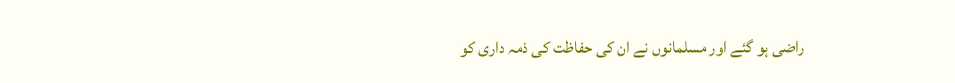راضی ہو گئے اور مسلمانوں نے ان کی حفاظت کی ذمہ داری کو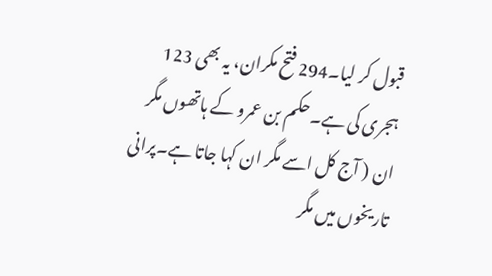قبول کر لیا۔294 فتح مکران، یہ بھی 123 ہجری کی ہے۔حکم بن عمرو کے ہاتھوں مگر ان ( آج کل اسے مگر ان کہا جاتا ہے۔پرانی تاریخوں میں مگر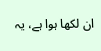ان لکھا ہوا ہے، یہ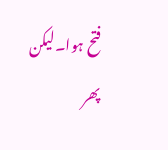فتح ہوا۔لیکن پھر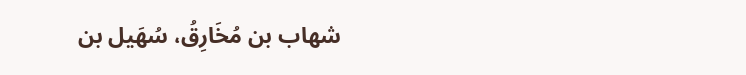شهاب بن مُخَارِقُ، سُهَيل بن